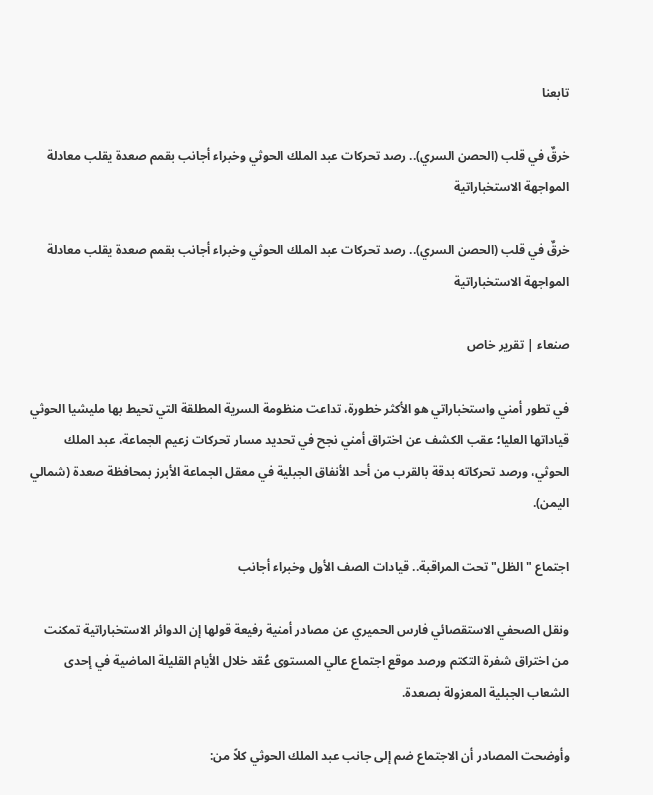تابعنا

خرقٌ في قلب (الحصن السري).. رصد تحركات عبد الملك الحوثي وخبراء أجانب بقمم صعدة يقلب معادلة المواجهة الاستخباراتية

خرقٌ في قلب (الحصن السري).. رصد تحركات عبد الملك الحوثي وخبراء أجانب بقمم صعدة يقلب معادلة المواجهة الاستخباراتية

صنعاء | تقرير خاص

في تطور أمني واستخباراتي هو الأكثر خطورة، تداعت منظومة السرية المطلقة التي تحيط بها مليشيا الحوثي قياداتها العليا؛ عقب الكشف عن اختراق أمني نجح في تحديد مسار تحركات زعيم الجماعة، عبد الملك الحوثي، ورصد تحركاته بدقة بالقرب من أحد الأنفاق الجبلية في معقل الجماعة الأبرز بمحافظة صعدة (شمالي اليمن).

اجتماع "الظل" تحت المراقبة.. قيادات الصف الأول وخبراء أجانب

ونقل الصحفي الاستقصائي فارس الحميري عن مصادر أمنية رفيعة قولها إن الدوائر الاستخباراتية تمكنت من اختراق شفرة التكتم ورصد موقع اجتماع عالي المستوى عُقد خلال الأيام القليلة الماضية في إحدى الشعاب الجبلية المعزولة بصعدة.

وأوضحت المصادر أن الاجتماع ضم إلى جانب عبد الملك الحوثي كلاً من: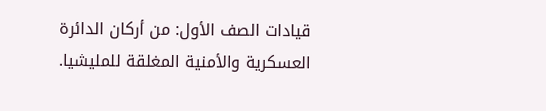قيادات الصف الأول: من أركان الدائرة العسكرية والأمنية المغلقة للمليشيا.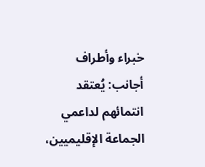خبراء وأطراف أجانب: يُعتقد انتمائهم لداعمي الجماعة الإقليميين،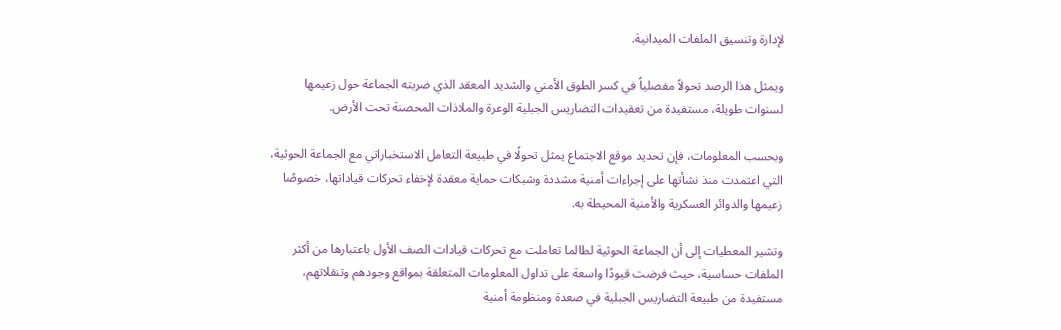لإدارة وتنسيق الملفات الميدانية.

ويمثل هذا الرصد تحولاً مفصلياً في كسر الطوق الأمني والشديد المعقد الذي ضربته الجماعة حول زعيمها لسنوات طويلة، مستفيدة من تعقيدات التضاريس الجبلية الوعرة والملاذات المحصنة تحت الأرض.

وبحسب المعلومات، فإن تحديد موقع الاجتماع يمثل تحولًا في طبيعة التعامل الاستخباراتي مع الجماعة الحوثية، التي اعتمدت منذ نشأتها على إجراءات أمنية مشددة وشبكات حماية معقدة لإخفاء تحركات قياداتها، خصوصًا زعيمها والدوائر العسكرية والأمنية المحيطة به.

وتشير المعطيات إلى أن الجماعة الحوثية لطالما تعاملت مع تحركات قيادات الصف الأول باعتبارها من أكثر الملفات حساسية، حيث فرضت قيودًا واسعة على تداول المعلومات المتعلقة بمواقع وجودهم وتنقلاتهم، مستفيدة من طبيعة التضاريس الجبلية في صعدة ومنظومة أمنية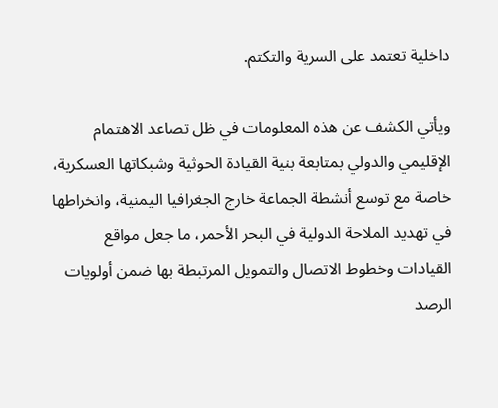داخلية تعتمد على السرية والتكتم.

ويأتي الكشف عن هذه المعلومات في ظل تصاعد الاهتمام الإقليمي والدولي بمتابعة بنية القيادة الحوثية وشبكاتها العسكرية، خاصة مع توسع أنشطة الجماعة خارج الجغرافيا اليمنية، وانخراطها في تهديد الملاحة الدولية في البحر الأحمر، ما جعل مواقع القيادات وخطوط الاتصال والتمويل المرتبطة بها ضمن أولويات الرصد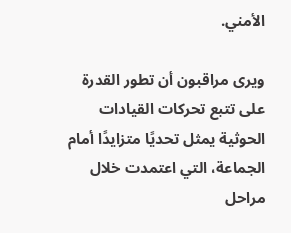الأمني.

ويرى مراقبون أن تطور القدرة على تتبع تحركات القيادات الحوثية يمثل تحديًا متزايدًا أمام الجماعة، التي اعتمدت خلال مراحل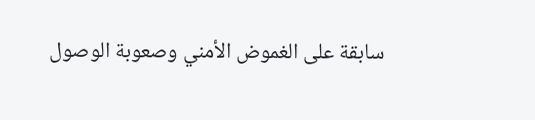سابقة على الغموض الأمني وصعوبة الوصول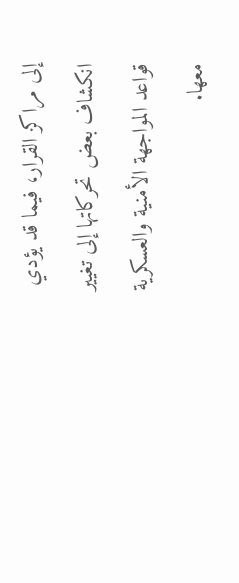إلى مراكز القرار، فيما قد يؤدي انكشاف بعض تحركاتها إلى تغيير قواعد المواجهة الأمنية والعسكرية معها.